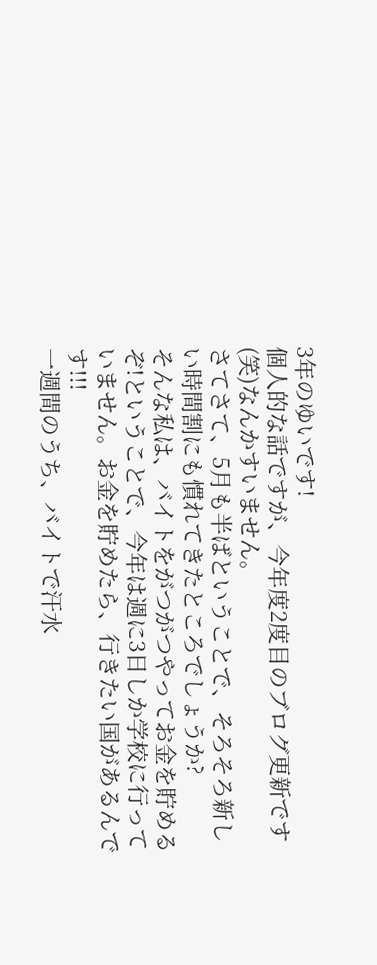3年のゆいです!
個人的な話ですが、今年度2度目のブログ更新です(笑)なんかすいません。
さてさて、5月も半ばということで、そろそろ新しい時間割にも慣れてきたところでしょうか?
そんな私は、バイトをがつがつやってお金を貯めるぞ!ということで、今年は週に3日しか学校に行っていません。お金を貯めたら、行きたい国があるんです!!!
一週間のうち、バイトで汗水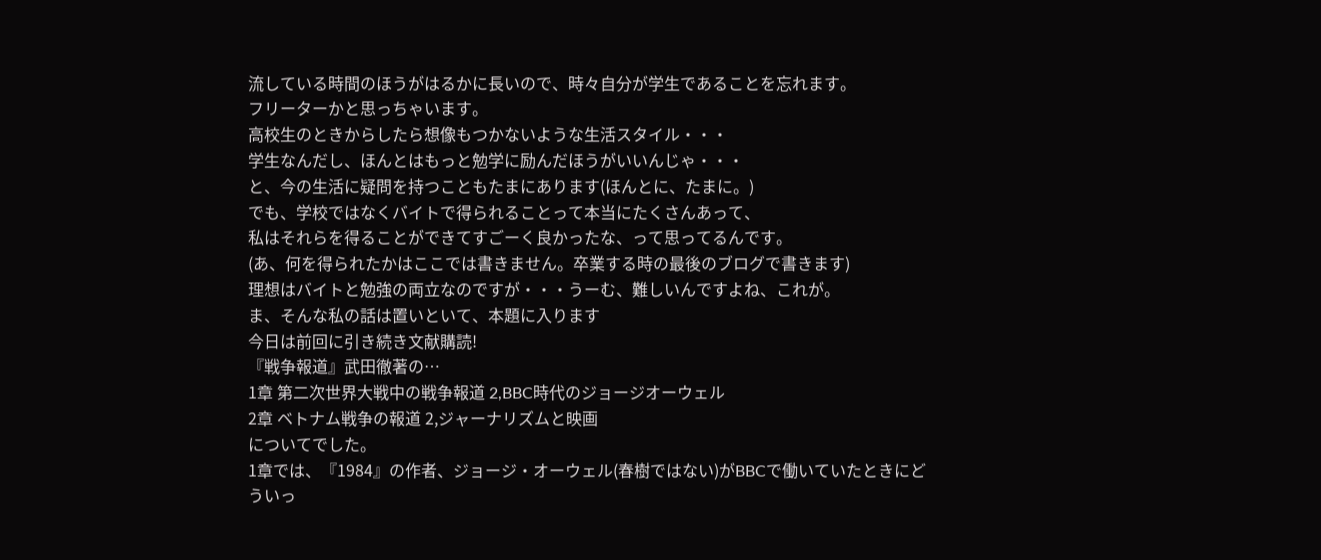流している時間のほうがはるかに長いので、時々自分が学生であることを忘れます。
フリーターかと思っちゃいます。
高校生のときからしたら想像もつかないような生活スタイル・・・
学生なんだし、ほんとはもっと勉学に励んだほうがいいんじゃ・・・
と、今の生活に疑問を持つこともたまにあります(ほんとに、たまに。)
でも、学校ではなくバイトで得られることって本当にたくさんあって、
私はそれらを得ることができてすごーく良かったな、って思ってるんです。
(あ、何を得られたかはここでは書きません。卒業する時の最後のブログで書きます)
理想はバイトと勉強の両立なのですが・・・うーむ、難しいんですよね、これが。
ま、そんな私の話は置いといて、本題に入ります
今日は前回に引き続き文献購読!
『戦争報道』武田徹著の…
1章 第二次世界大戦中の戦争報道 2,BBC時代のジョージオーウェル
2章 ベトナム戦争の報道 2,ジャーナリズムと映画
についてでした。
1章では、『1984』の作者、ジョージ・オーウェル(春樹ではない)がBBCで働いていたときにどういっ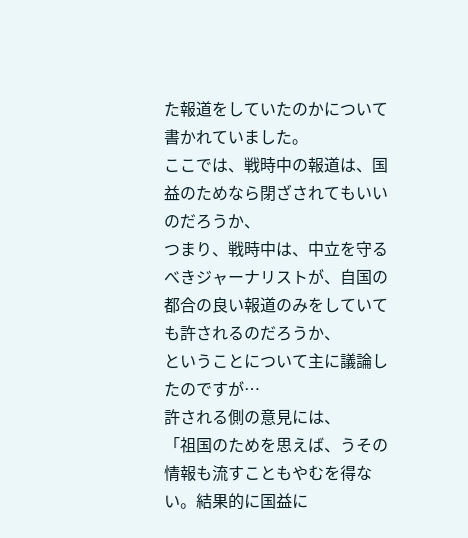た報道をしていたのかについて書かれていました。
ここでは、戦時中の報道は、国益のためなら閉ざされてもいいのだろうか、
つまり、戦時中は、中立を守るべきジャーナリストが、自国の都合の良い報道のみをしていても許されるのだろうか、
ということについて主に議論したのですが…
許される側の意見には、
「祖国のためを思えば、うその情報も流すこともやむを得ない。結果的に国益に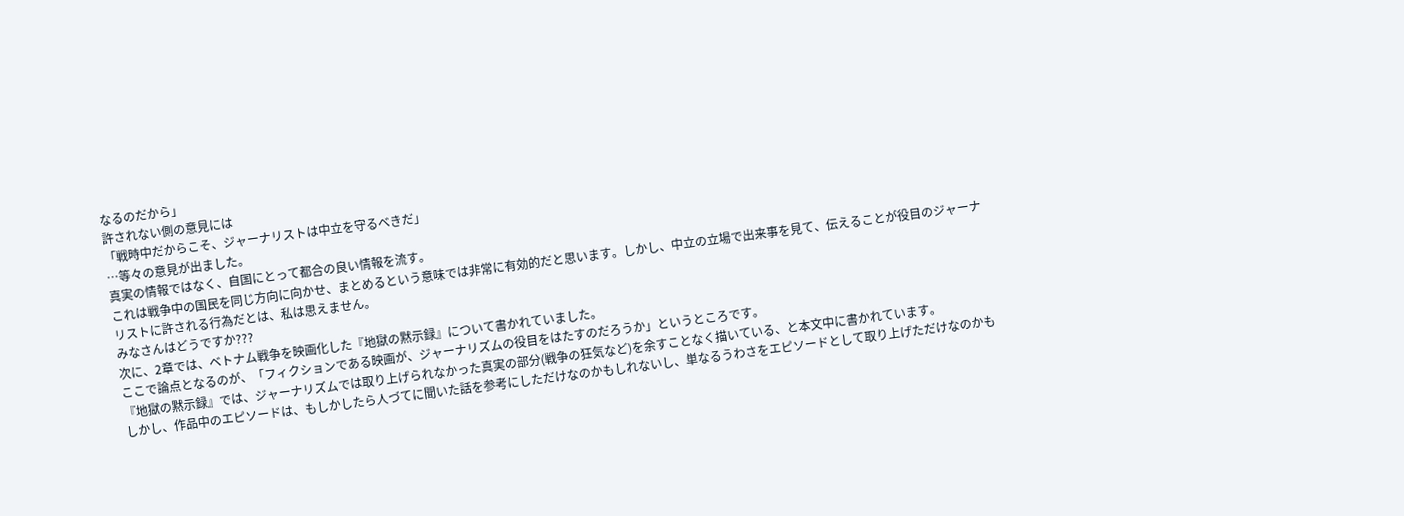なるのだから」
許されない側の意見には
「戦時中だからこそ、ジャーナリストは中立を守るべきだ」
…等々の意見が出ました。
真実の情報ではなく、自国にとって都合の良い情報を流す。
これは戦争中の国民を同じ方向に向かせ、まとめるという意味では非常に有効的だと思います。しかし、中立の立場で出来事を見て、伝えることが役目のジャーナリストに許される行為だとは、私は思えません。
みなさんはどうですか???
次に、2章では、ベトナム戦争を映画化した『地獄の黙示録』について書かれていました。
ここで論点となるのが、「フィクションである映画が、ジャーナリズムの役目をはたすのだろうか」というところです。
『地獄の黙示録』では、ジャーナリズムでは取り上げられなかった真実の部分(戦争の狂気など)を余すことなく描いている、と本文中に書かれています。
しかし、作品中のエピソードは、もしかしたら人づてに聞いた話を参考にしただけなのかもしれないし、単なるうわさをエピソードとして取り上げただけなのかも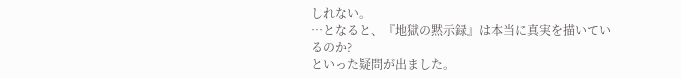しれない。
…となると、『地獄の黙示録』は本当に真実を描いているのか?
といった疑問が出ました。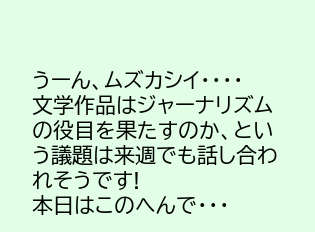うーん、ムズカシイ・・・・
文学作品はジャーナリズムの役目を果たすのか、という議題は来週でも話し合われそうです!
本日はこのへんで・・・